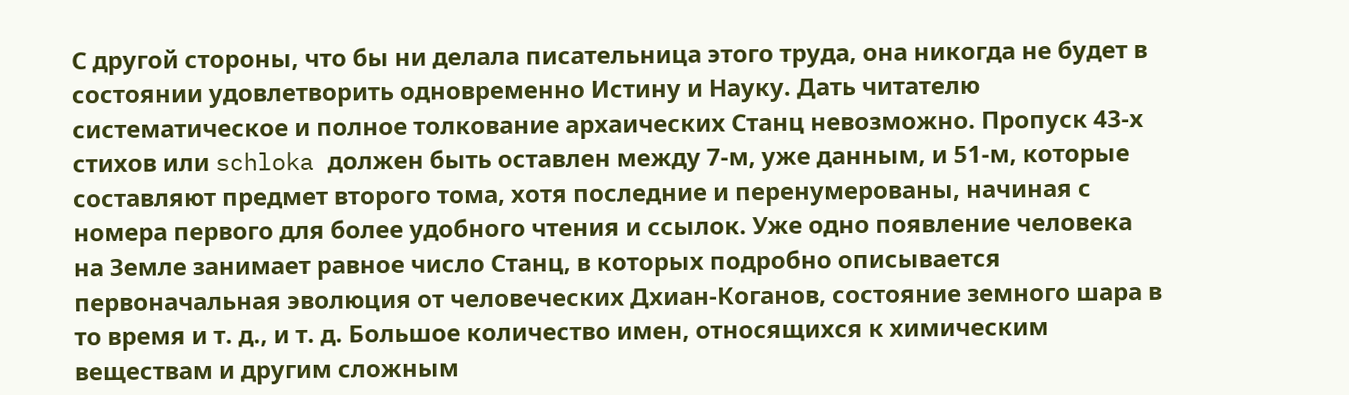С другой стороны, что бы ни делала писательница этого труда, она никогда не будет в состоянии удовлетворить одновременно Истину и Науку. Дать читателю систематическое и полное толкование архаических Станц невозможно. Пропуск 43-х стихов или schloka должен быть оставлен между 7-м, уже данным, и 51-м, которые составляют предмет второго тома, хотя последние и перенумерованы, начиная с номера первого для более удобного чтения и ссылок. Уже одно появление человека на Земле занимает равное число Станц, в которых подробно описывается первоначальная эволюция от человеческих Дхиан-Коганов, состояние земного шара в то время и т. д., и т. д. Большое количество имен, относящихся к химическим веществам и другим сложным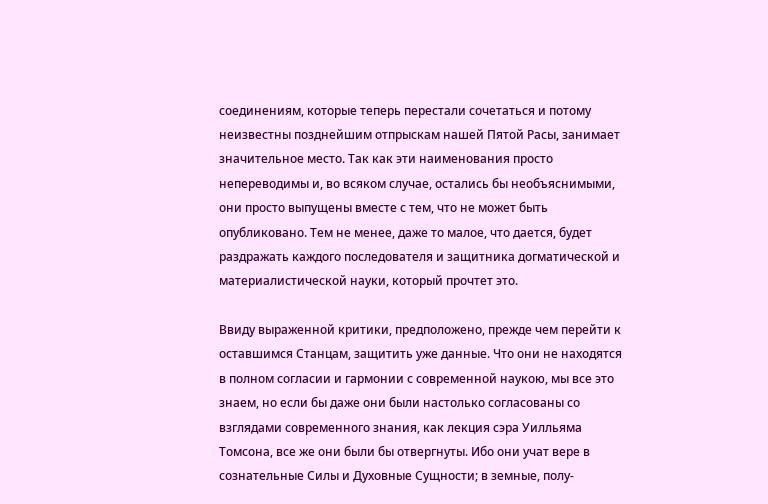соединениям, которые теперь перестали сочетаться и потому неизвестны позднейшим отпрыскам нашей Пятой Расы, занимает значительное место. Так как эти наименования просто непереводимы и, во всяком случае, остались бы необъяснимыми, они просто выпущены вместе с тем, что не может быть опубликовано. Тем не менее, даже то малое, что дается, будет раздражать каждого последователя и защитника догматической и материалистической науки, который прочтет это.

Ввиду выраженной критики, предположено, прежде чем перейти к оставшимся Станцам, защитить уже данные. Что они не находятся в полном согласии и гармонии с современной наукою, мы все это знаем, но если бы даже они были настолько согласованы со взглядами современного знания, как лекция сэра Уилльяма Томсона, все же они были бы отвергнуты. Ибо они учат вере в сознательные Силы и Духовные Сущности; в земные, полу-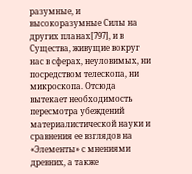разумные, и высокоразумные Силы на других планах[797], и в Существа, живущие вокруг нас в сферах, неуловимых, ни посредством телескопа, ни микроскопа. Отсюда вытекает необходимость пересмотра убеждений материалистической науки и сравнения ее взглядов на «Элементы» с мнениями древних, а также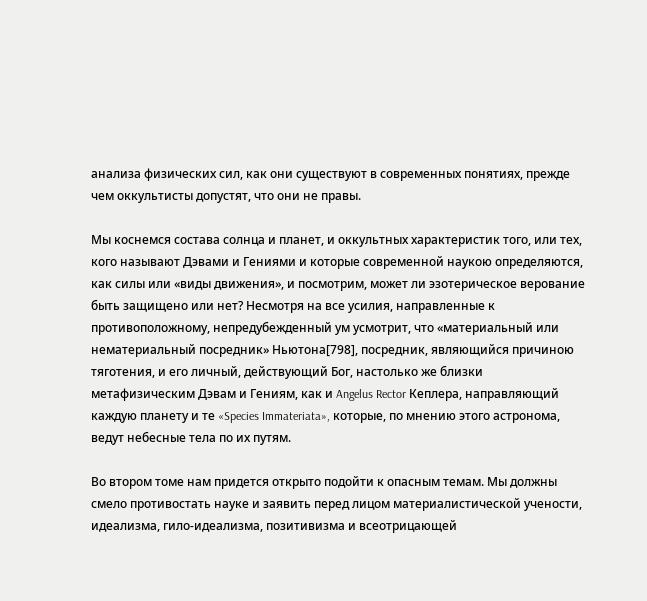анализа физических сил, как они существуют в современных понятиях, прежде чем оккультисты допустят, что они не правы.

Мы коснемся состава солнца и планет, и оккультных характеристик того, или тех, кого называют Дэвами и Гениями и которые современной наукою определяются, как силы или «виды движения», и посмотрим, может ли эзотерическое верование быть защищено или нет? Несмотря на все усилия, направленные к противоположному, непредубежденный ум усмотрит, что «материальный или нематериальный посредник» Ньютона[798], посредник, являющийся причиною тяготения, и его личный, действующий Бог, настолько же близки метафизическим Дэвам и Гениям, как и Angelus Rector Кеплера, направляющий каждую планету и те «Species Immateriata», которые, по мнению этого астронома, ведут небесные тела по их путям.

Во втором томе нам придется открыто подойти к опасным темам. Мы должны смело противостать науке и заявить перед лицом материалистической учености, идеализма, гило-идеализма, позитивизма и всеотрицающей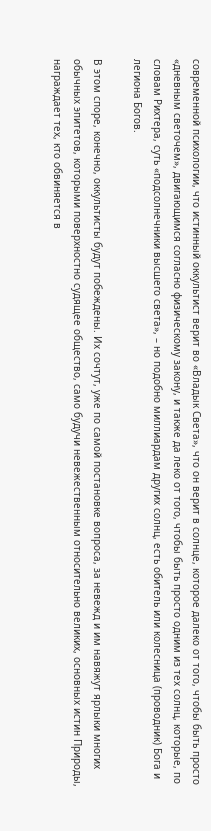современной психологии, что истинный оккультист верит во «Владык Света», что он верит в солнце, которое далеко от того, чтобы быть просто «дневным светочем», двигающимся согласно физическому закону, и также да леко от того, чтобы быть просто одним из тех солнц, которые, по словам Рихтера, суть «подсолнечники высшего света», – но подобно миллиардам других солнц, есть обитель или колесница (проводник) Бога и легиона Богов.

В этом споре, конечно, оккультисты будут побеждены. Их сочтут, уже по самой постановке вопроса, за невежд и им навяжут ярлыки многих обычных эпитетов, которыми поверхностно судящее общество, само будучи невежественным относительно великих, основных истин Природы, награждает тех, кто обвиняется в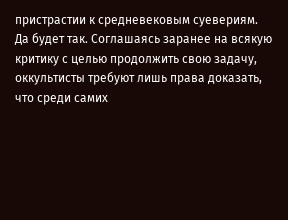пристрастии к средневековым суевериям. Да будет так. Соглашаясь заранее на всякую критику с целью продолжить свою задачу, оккультисты требуют лишь права доказать, что среди самих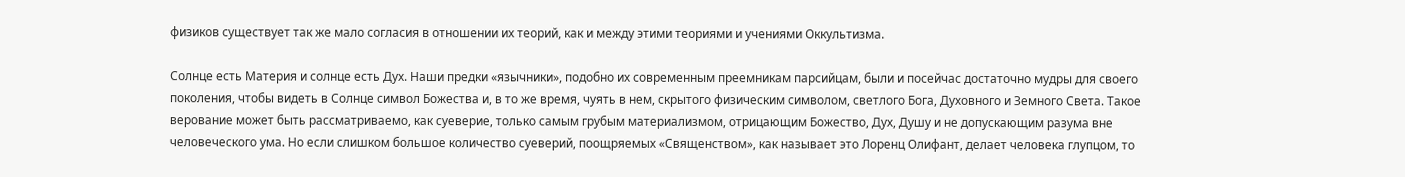физиков существует так же мало согласия в отношении их теорий, как и между этими теориями и учениями Оккультизма.

Солнце есть Материя и солнце есть Дух. Наши предки «язычники», подобно их современным преемникам парсийцам, были и посейчас достаточно мудры для своего поколения, чтобы видеть в Солнце символ Божества и, в то же время, чуять в нем, скрытого физическим символом, светлого Бога, Духовного и Земного Света. Такое верование может быть рассматриваемо, как суеверие, только самым грубым материализмом, отрицающим Божество, Дух, Душу и не допускающим разума вне человеческого ума. Но если слишком большое количество суеверий, поощряемых «Священством», как называет это Лоренц Олифант, делает человека глупцом, то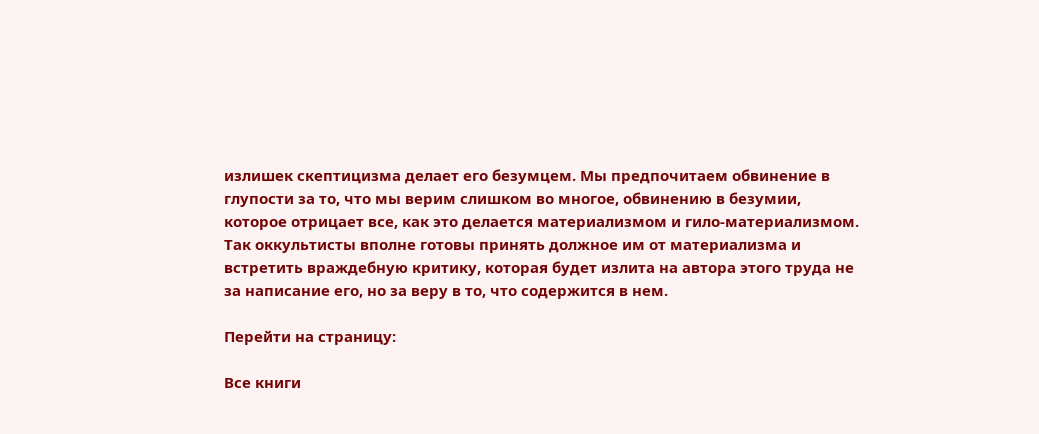излишек скептицизма делает его безумцем. Мы предпочитаем обвинение в глупости за то, что мы верим слишком во многое, обвинению в безумии, которое отрицает все, как это делается материализмом и гило-материализмом. Так оккультисты вполне готовы принять должное им от материализма и встретить враждебную критику, которая будет излита на автора этого труда не за написание его, но за веру в то, что содержится в нем.

Перейти на страницу:

Все книги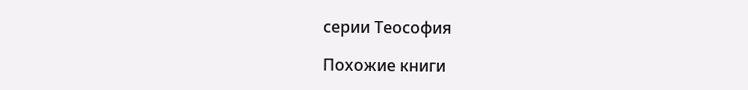серии Теософия

Похожие книги